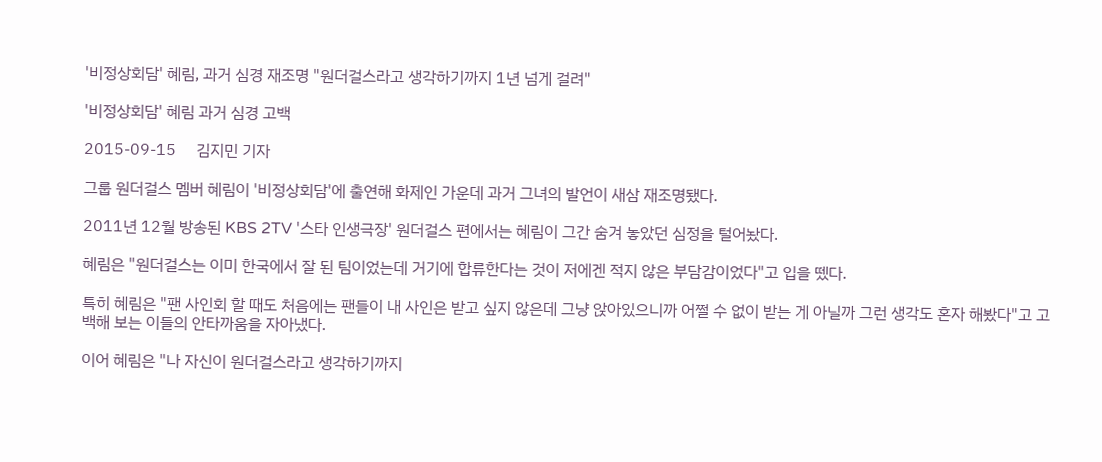'비정상회담' 혜림, 과거 심경 재조명 "원더걸스라고 생각하기까지 1년 넘게 걸려"

'비정상회담' 혜림 과거 심경 고백

2015-09-15     김지민 기자

그룹 원더걸스 멤버 혜림이 '비정상회담'에 출연해 화제인 가운데 과거 그녀의 발언이 새삼 재조명됐다.

2011년 12월 방송된 KBS 2TV '스타 인생극장' 원더걸스 편에서는 혜림이 그간 숨겨 놓았던 심정을 털어놨다.

혜림은 "원더걸스는 이미 한국에서 잘 된 팀이었는데 거기에 합류한다는 것이 저에겐 적지 않은 부담감이었다"고 입을 뗐다.

특히 혜림은 "팬 사인회 할 때도 처음에는 팬들이 내 사인은 받고 싶지 않은데 그냥 앉아있으니까 어쩔 수 없이 받는 게 아닐까 그런 생각도 혼자 해봤다"고 고백해 보는 이들의 안타까움을 자아냈다.

이어 혜림은 "나 자신이 원더걸스라고 생각하기까지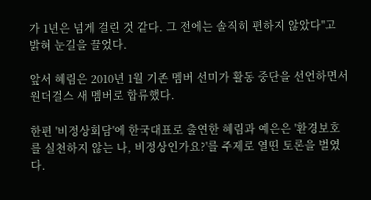가 1년은 넘게 걸린 것 같다. 그 전에는 솔직히 편하지 않았다"고 밝혀 눈길을 끌었다.

앞서 혜림은 2010년 1월 기존 멤버 선미가 활동 중단을 선언하면서 원더걸스 새 멤버로 합류했다.

한편 '비정상회담'에 한국대표로 출연한 혜림과 예은은 '환경보호를 실천하지 않는 나, 비정상인가요?'를 주제로 열띤 토론을 벌였다.